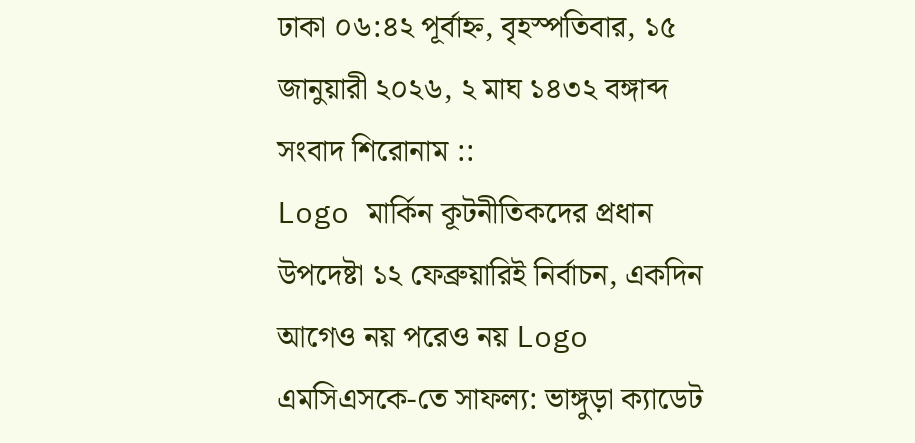ঢাকা ০৬:৪২ পূর্বাহ্ন, বৃহস্পতিবার, ১৫ জানুয়ারী ২০২৬, ২ মাঘ ১৪৩২ বঙ্গাব্দ
সংবাদ শিরোনাম ::
Logo মার্কিন কূটনীতিকদের প্রধান উপদেষ্টা ১২ ফেব্রুয়ারিই নির্বাচন, একদিন আগেও নয় পরেও নয় Logo এমসিএসকে-তে সাফল্য: ভাঙ্গুড়া ক্যাডেট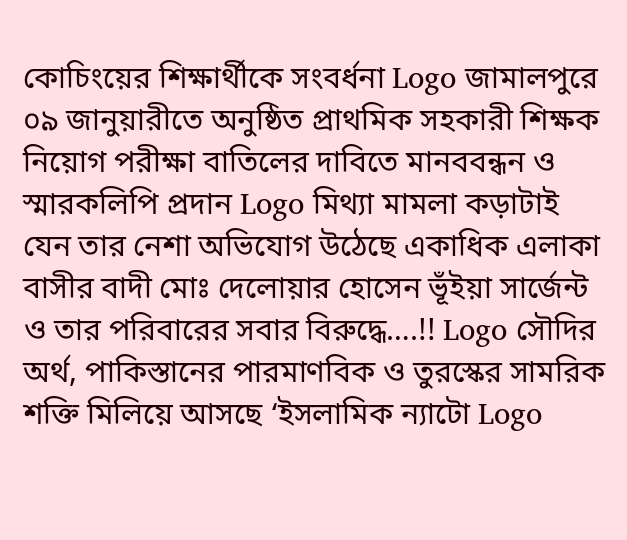কোচিংয়ের শিক্ষার্থীকে সংবর্ধনা Logo জামালপুরে ০৯ জানুয়ারীতে অনুষ্ঠিত প্রাথমিক সহকারী শিক্ষক নিয়োগ পরীক্ষা বাতিলের দাবিতে মানববন্ধন ও স্মারকলিপি প্রদান Logo মিথ্যা মামলা কড়াটাই যেন তার নেশা অভিযোগ উঠেছে একাধিক এলাকা বাসীর বাদী মোঃ দেলোয়ার হোসেন ভূঁইয়া সার্জেন্ট ও তার পরিবারের সবার বিরুদ্ধে….!! Logo সৌদির অর্থ, পাকিস্তানের পারমাণবিক ও তুরস্কের সামরিক শক্তি মিলিয়ে আসছে ‘ইসলামিক ন্যাটো Logo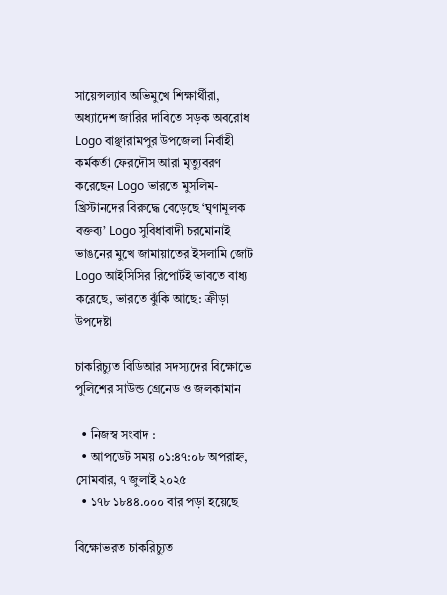সায়েন্সল্যাব অভিমুখে শিক্ষার্থীরা, অধ্যাদেশ জারির দাবিতে সড়ক অবরোধ Logo বাঞ্ছারামপুর উপজেলা নির্বাহী কর্মকর্তা ফেরদৌস আরা মৃত্যুবরণ করেছেন Logo ভারতে মুসলিম-খ্রিস্টানদের বিরুদ্ধে বেড়েছে ‘ঘৃণামূলক বক্তব্য’ Logo সুবিধাবাদী চরমোনাই ভাঙনের মুখে জামায়াতের ইসলামি জোট Logo আইসিসির রিপোর্টই ভাবতে বাধ্য করেছে, ভারতে ঝুঁকি আছে: ক্রীড়া উপদেষ্টা

চাকরিচ্যুত বিডিআর সদস্যদের বিক্ষোভে পুলিশের সাউন্ড গ্রেনেড ও জলকামান

  • নিজস্ব সংবাদ :
  • আপডেট সময় ০১:৪৭:০৮ অপরাহ্ন, সোমবার, ৭ জুলাই ২০২৫
  • ১৭৮ ১৮৪৪.০০০ বার পড়া হয়েছে

বিক্ষোভরত চাকরিচ্যুত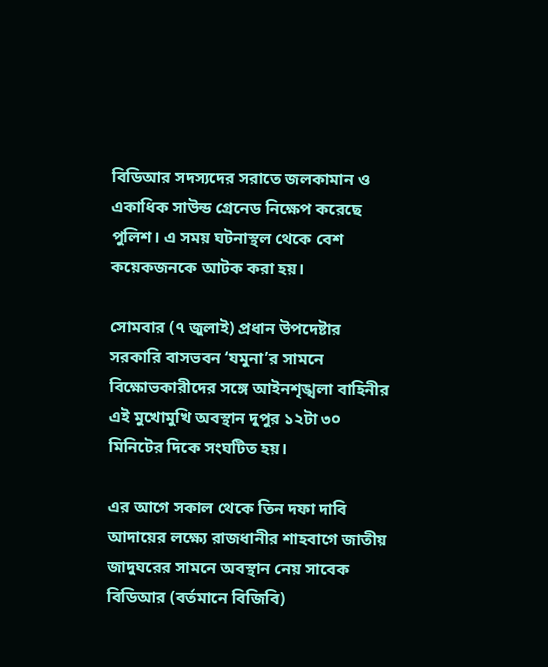বিডিআর সদস্যদের সরাতে জলকামান ও একাধিক সাউন্ড গ্রেনেড নিক্ষেপ করেছে পুলিশ। এ সময় ঘটনাস্থল থেকে বেশ কয়েকজনকে আটক করা হয়।

সোমবার (৭ জুলাই) প্রধান উপদেষ্টার সরকারি বাসভবন ‘যমুনা’র সামনে বিক্ষোভকারীদের সঙ্গে আইনশৃঙ্খলা বাহিনীর এই মুখোমুখি অবস্থান দুপুর ১২টা ৩০ মিনিটের দিকে সংঘটিত হয়।

এর আগে সকাল থেকে তিন দফা দাবি আদায়ের লক্ষ্যে রাজধানীর শাহবাগে জাতীয় জাদুঘরের সামনে অবস্থান নেয় সাবেক বিডিআর (বর্তমানে বিজিবি)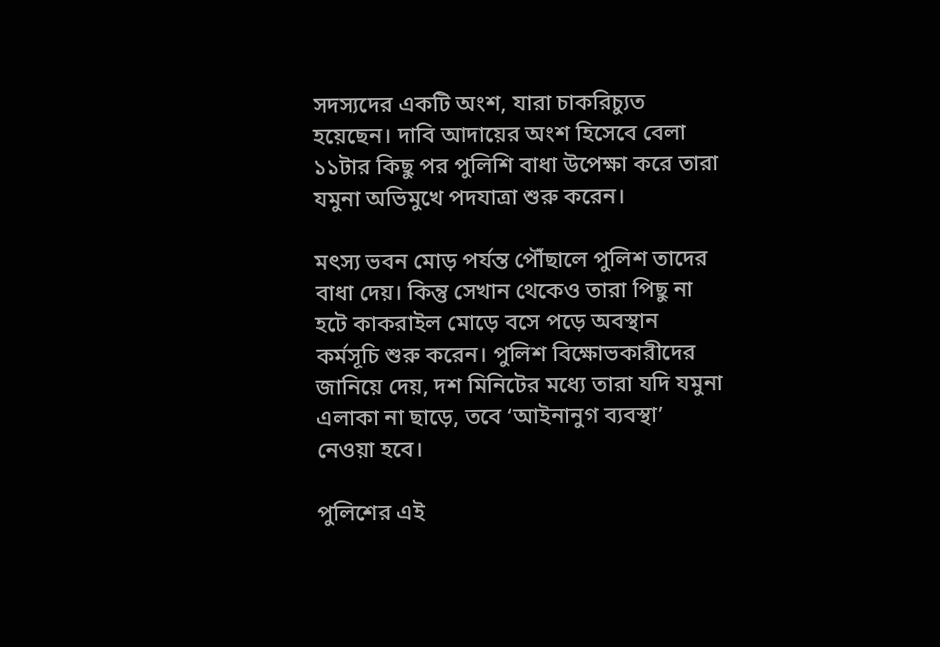সদস্যদের একটি অংশ, যারা চাকরিচ্যুত হয়েছেন। দাবি আদায়ের অংশ হিসেবে বেলা ১১টার কিছু পর পুলিশি বাধা উপেক্ষা করে তারা যমুনা অভিমুখে পদযাত্রা শুরু করেন।

মৎস্য ভবন মোড় পর্যন্ত পৌঁছালে পুলিশ তাদের বাধা দেয়। কিন্তু সেখান থেকেও তারা পিছু না হটে কাকরাইল মোড়ে বসে পড়ে অবস্থান কর্মসূচি শুরু করেন। পুলিশ বিক্ষোভকারীদের জানিয়ে দেয়, দশ মিনিটের মধ্যে তারা যদি যমুনা এলাকা না ছাড়ে, তবে ‘আইনানুগ ব্যবস্থা’ নেওয়া হবে।

পুলিশের এই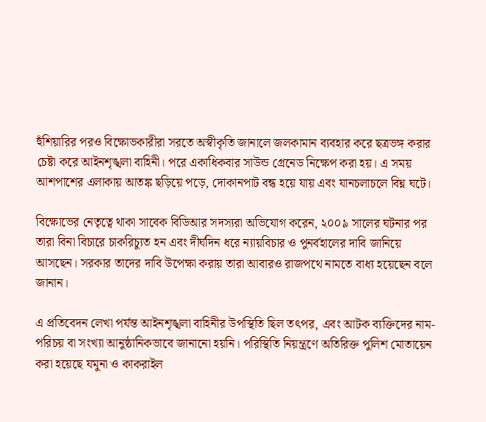হুঁশিয়ারির পরও বিক্ষোভকারীরা সরতে অস্বীকৃতি জানালে জলকামান ব্যবহার করে ছত্রভঙ্গ করার চেষ্টা করে আইনশৃঙ্খলা বাহিনী। পরে একাধিকবার সাউন্ড গ্রেনেড নিক্ষেপ করা হয়। এ সময় আশপাশের এলাকায় আতঙ্ক ছড়িয়ে পড়ে, দোকানপাট বন্ধ হয়ে যায় এবং যানচলাচলে বিঘ্ন ঘটে।

বিক্ষোভের নেতৃত্বে থাকা সাবেক বিডিআর সদস্যরা অভিযোগ করেন, ২০০৯ সালের ঘটনার পর তারা বিনা বিচারে চাকরিচ্যুত হন এবং দীর্ঘদিন ধরে ন্যায়বিচার ও পুনর্বহালের দাবি জানিয়ে আসছেন। সরকার তাদের দাবি উপেক্ষা করায় তারা আবারও রাজপথে নামতে বাধ্য হয়েছেন বলে জানান।

এ প্রতিবেদন লেখা পর্যন্ত আইনশৃঙ্খলা বাহিনীর উপস্থিতি ছিল তৎপর, এবং আটক ব্যক্তিদের নাম-পরিচয় বা সংখ্যা আনুষ্ঠানিকভাবে জানানো হয়নি। পরিস্থিতি নিয়ন্ত্রণে অতিরিক্ত পুলিশ মোতায়েন করা হয়েছে যমুনা ও কাকরাইল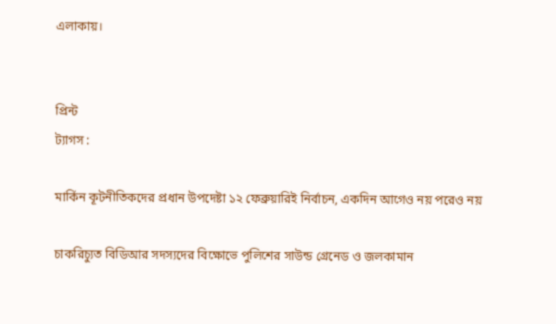এলাকায়।


প্রিন্ট
ট্যাগস :

মার্কিন কূটনীতিকদের প্রধান উপদেষ্টা ১২ ফেব্রুয়ারিই নির্বাচন, একদিন আগেও নয় পরেও নয়

চাকরিচ্যুত বিডিআর সদস্যদের বিক্ষোভে পুলিশের সাউন্ড গ্রেনেড ও জলকামান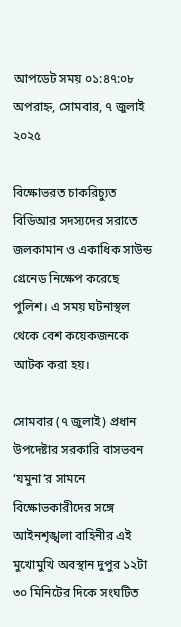আপডেট সময় ০১:৪৭:০৮ অপরাহ্ন, সোমবার, ৭ জুলাই ২০২৫

বিক্ষোভরত চাকরিচ্যুত বিডিআর সদস্যদের সরাতে জলকামান ও একাধিক সাউন্ড গ্রেনেড নিক্ষেপ করেছে পুলিশ। এ সময় ঘটনাস্থল থেকে বেশ কয়েকজনকে আটক করা হয়।

সোমবার (৭ জুলাই) প্রধান উপদেষ্টার সরকারি বাসভবন ‘যমুনা’র সামনে বিক্ষোভকারীদের সঙ্গে আইনশৃঙ্খলা বাহিনীর এই মুখোমুখি অবস্থান দুপুর ১২টা ৩০ মিনিটের দিকে সংঘটিত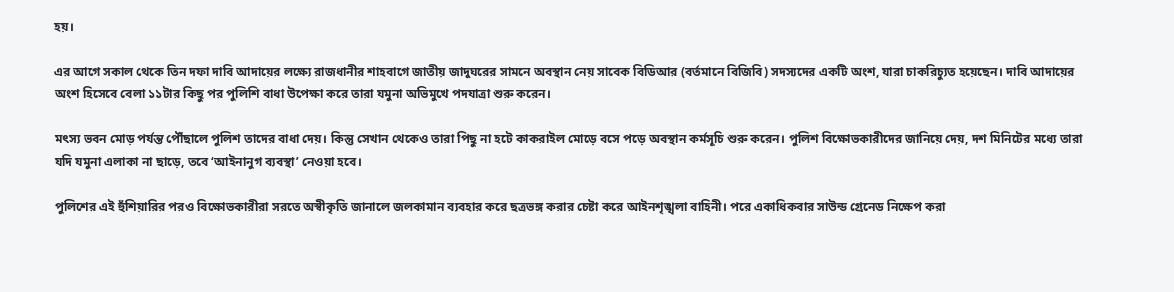হয়।

এর আগে সকাল থেকে তিন দফা দাবি আদায়ের লক্ষ্যে রাজধানীর শাহবাগে জাতীয় জাদুঘরের সামনে অবস্থান নেয় সাবেক বিডিআর (বর্তমানে বিজিবি) সদস্যদের একটি অংশ, যারা চাকরিচ্যুত হয়েছেন। দাবি আদায়ের অংশ হিসেবে বেলা ১১টার কিছু পর পুলিশি বাধা উপেক্ষা করে তারা যমুনা অভিমুখে পদযাত্রা শুরু করেন।

মৎস্য ভবন মোড় পর্যন্ত পৌঁছালে পুলিশ তাদের বাধা দেয়। কিন্তু সেখান থেকেও তারা পিছু না হটে কাকরাইল মোড়ে বসে পড়ে অবস্থান কর্মসূচি শুরু করেন। পুলিশ বিক্ষোভকারীদের জানিয়ে দেয়, দশ মিনিটের মধ্যে তারা যদি যমুনা এলাকা না ছাড়ে, তবে ‘আইনানুগ ব্যবস্থা’ নেওয়া হবে।

পুলিশের এই হুঁশিয়ারির পরও বিক্ষোভকারীরা সরতে অস্বীকৃতি জানালে জলকামান ব্যবহার করে ছত্রভঙ্গ করার চেষ্টা করে আইনশৃঙ্খলা বাহিনী। পরে একাধিকবার সাউন্ড গ্রেনেড নিক্ষেপ করা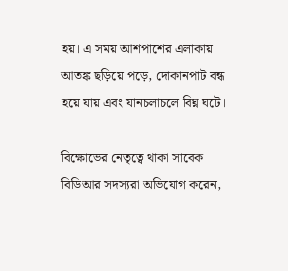হয়। এ সময় আশপাশের এলাকায় আতঙ্ক ছড়িয়ে পড়ে, দোকানপাট বন্ধ হয়ে যায় এবং যানচলাচলে বিঘ্ন ঘটে।

বিক্ষোভের নেতৃত্বে থাকা সাবেক বিডিআর সদস্যরা অভিযোগ করেন,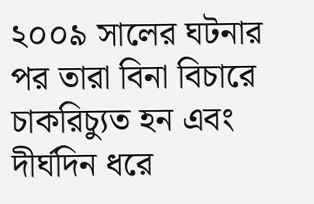২০০৯ সালের ঘটনার পর তারা বিনা বিচারে চাকরিচ্যুত হন এবং দীর্ঘদিন ধরে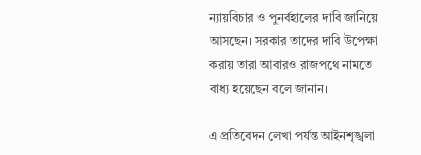ন্যায়বিচার ও পুনর্বহালের দাবি জানিয়ে আসছেন। সরকার তাদের দাবি উপেক্ষা করায় তারা আবারও রাজপথে নামতে বাধ্য হয়েছেন বলে জানান।

এ প্রতিবেদন লেখা পর্যন্ত আইনশৃঙ্খলা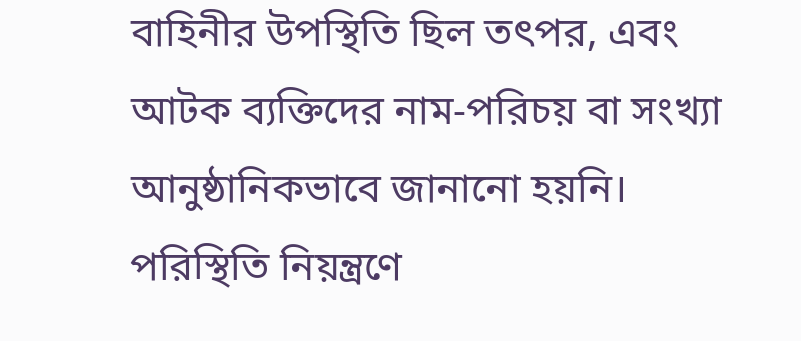বাহিনীর উপস্থিতি ছিল তৎপর, এবং আটক ব্যক্তিদের নাম-পরিচয় বা সংখ্যা আনুষ্ঠানিকভাবে জানানো হয়নি। পরিস্থিতি নিয়ন্ত্রণে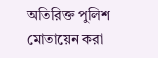অতিরিক্ত পুলিশ মোতায়েন করা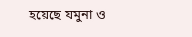হয়েছে যমুনা ও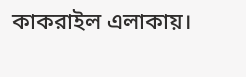কাকরাইল এলাকায়।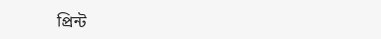প্রিন্ট